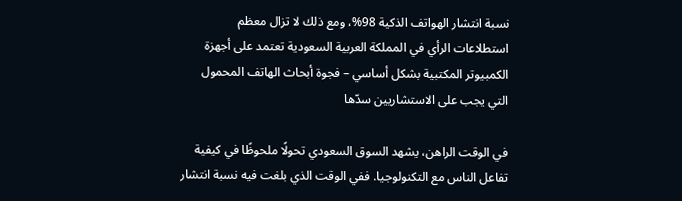نسبة انتشار الهواتف الذكية 98%، ومع ذلك لا تزال معظم استطلاعات الرأي في المملكة العربية السعودية تعتمد على أجهزة الكمبيوتر المكتبية بشكل أساسي – فجوة أبحاث الهاتف المحمول التي يجب على الاستشاريين سدّها

في الوقت الراهن، يشهد السوق السعودي تحولًا ملحوظًا في كيفية تفاعل الناس مع التكنولوجيا. ففي الوقت الذي بلغت فيه نسبة انتشار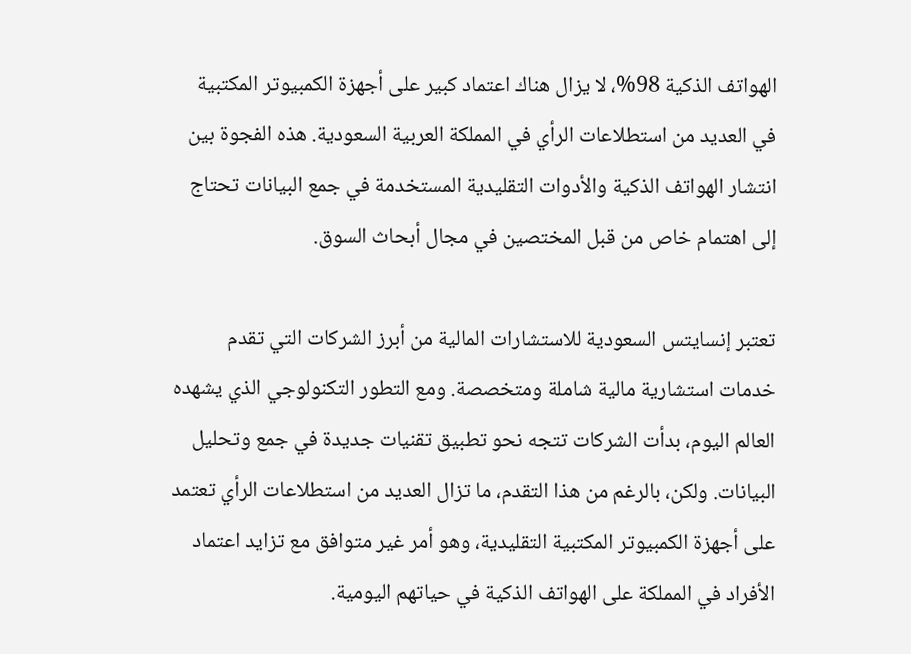الهواتف الذكية 98%، لا يزال هناك اعتماد كبير على أجهزة الكمبيوتر المكتبية في العديد من استطلاعات الرأي في المملكة العربية السعودية. هذه الفجوة بين انتشار الهواتف الذكية والأدوات التقليدية المستخدمة في جمع البيانات تحتاج إلى اهتمام خاص من قبل المختصين في مجال أبحاث السوق.

تعتبر إنسايتس السعودية للاستشارات المالية من أبرز الشركات التي تقدم خدمات استشارية مالية شاملة ومتخصصة. ومع التطور التكنولوجي الذي يشهده العالم اليوم، بدأت الشركات تتجه نحو تطبيق تقنيات جديدة في جمع وتحليل البيانات. ولكن، بالرغم من هذا التقدم، ما تزال العديد من استطلاعات الرأي تعتمد على أجهزة الكمبيوتر المكتبية التقليدية، وهو أمر غير متوافق مع تزايد اعتماد الأفراد في المملكة على الهواتف الذكية في حياتهم اليومية.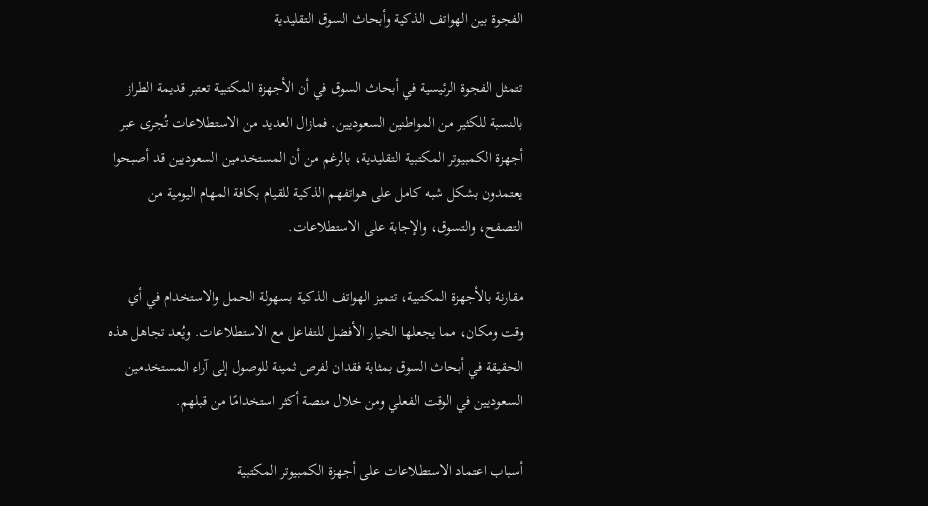الفجوة بين الهواتف الذكية وأبحاث السوق التقليدية

تتمثل الفجوة الرئيسية في أبحاث السوق في أن الأجهزة المكتبية تعتبر قديمة الطراز بالنسبة للكثير من المواطنين السعوديين. فمازال العديد من الاستطلاعات تُجرى عبر أجهزة الكمبيوتر المكتبية التقليدية، بالرغم من أن المستخدمين السعوديين قد أصبحوا يعتمدون بشكل شبه كامل على هواتفهم الذكية للقيام بكافة المهام اليومية من التصفح، والتسوق، والإجابة على الاستطلاعات.

مقارنة بالأجهزة المكتبية، تتميز الهواتف الذكية بسهولة الحمل والاستخدام في أي وقت ومكان، مما يجعلها الخيار الأفضل للتفاعل مع الاستطلاعات. ويُعد تجاهل هذه الحقيقة في أبحاث السوق بمثابة فقدان لفرص ثمينة للوصول إلى آراء المستخدمين السعوديين في الوقت الفعلي ومن خلال منصة أكثر استخدامًا من قبلهم.

أسباب اعتماد الاستطلاعات على أجهزة الكمبيوتر المكتبية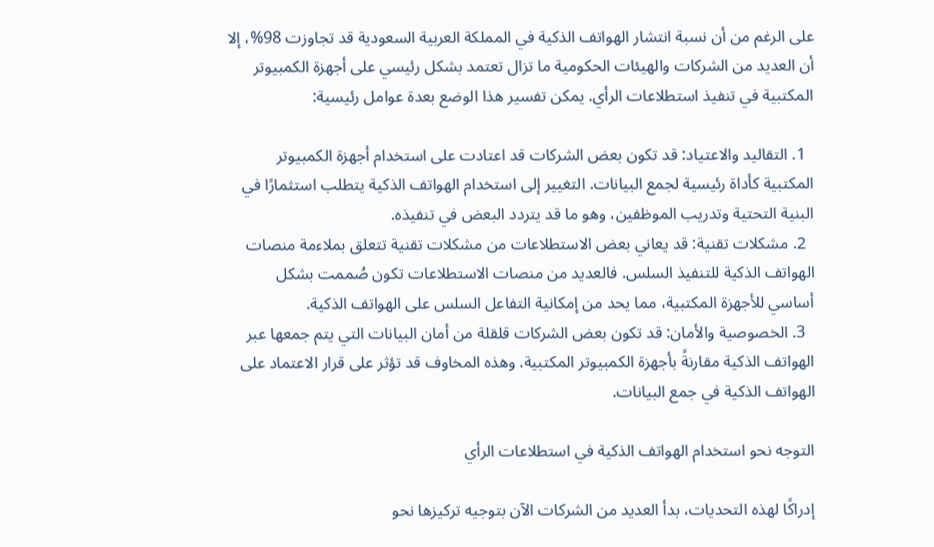على الرغم من أن نسبة انتشار الهواتف الذكية في المملكة العربية السعودية قد تجاوزت 98%، إلا أن العديد من الشركات والهيئات الحكومية ما تزال تعتمد بشكل رئيسي على أجهزة الكمبيوتر المكتبية في تنفيذ استطلاعات الرأي. يمكن تفسير هذا الوضع بعدة عوامل رئيسية:

  1. التقاليد والاعتياد: قد تكون بعض الشركات قد اعتادت على استخدام أجهزة الكمبيوتر المكتبية كأداة رئيسية لجمع البيانات. التغيير إلى استخدام الهواتف الذكية يتطلب استثمارًا في البنية التحتية وتدريب الموظفين، وهو ما قد يتردد البعض في تنفيذه.
  2. مشكلات تقنية: قد يعاني بعض الاستطلاعات من مشكلات تقنية تتعلق بملاءمة منصات الهواتف الذكية للتنفيذ السلس. فالعديد من منصات الاستطلاعات تكون صُممت بشكل أساسي للأجهزة المكتبية، مما يحد من إمكانية التفاعل السلس على الهواتف الذكية.
  3. الخصوصية والأمان: قد تكون بعض الشركات قلقلة من أمان البيانات التي يتم جمعها عبر الهواتف الذكية مقارنةً بأجهزة الكمبيوتر المكتبية. وهذه المخاوف قد تؤثر على قرار الاعتماد على الهواتف الذكية في جمع البيانات.

التوجه نحو استخدام الهواتف الذكية في استطلاعات الرأي

إدراكًا لهذه التحديات، بدأ العديد من الشركات الآن بتوجيه تركيزها نحو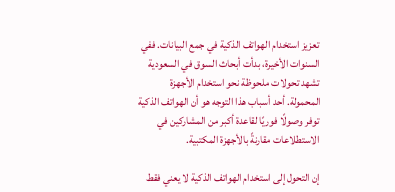تعزيز استخدام الهواتف الذكية في جمع البيانات. ففي السنوات الأخيرة، بدأت أبحاث السوق في السعودية تشهد تحولات ملحوظة نحو استخدام الأجهزة المحمولة. أحد أسباب هذا التوجه هو أن الهواتف الذكية توفر وصولًا فوريًا لقاعدة أكبر من المشاركين في الاستطلاعات مقارنةً بالأجهزة المكتبية.

إن التحول إلى استخدام الهواتف الذكية لا يعني فقط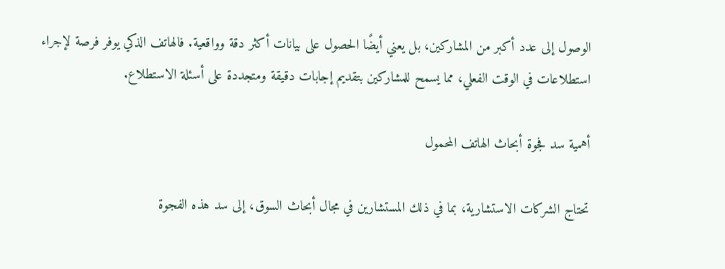الوصول إلى عدد أكبر من المشاركين، بل يعني أيضًا الحصول على بيانات أكثر دقة وواقعية. فالهاتف الذكي يوفر فرصة لإجراء استطلاعات في الوقت الفعلي، مما يسمح للمشاركين بتقديم إجابات دقيقة ومتجددة على أسئلة الاستطلاع.

أهمية سد فجوة أبحاث الهاتف المحمول

تحتاج الشركات الاستشارية، بما في ذلك المستشارين في مجال أبحاث السوق، إلى سد هذه الفجوة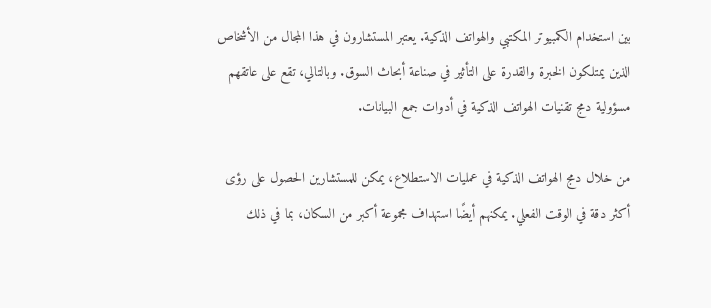بين استخدام الكمبيوتر المكتبي والهواتف الذكية. يعتبر المستشارون في هذا المجال من الأشخاص الذين يمتلكون الخبرة والقدرة على التأثير في صناعة أبحاث السوق. وبالتالي، تقع على عاتقهم مسؤولية دمج تقنيات الهواتف الذكية في أدوات جمع البيانات.

من خلال دمج الهواتف الذكية في عمليات الاستطلاع، يمكن للمستشارين الحصول على رؤى أكثر دقة في الوقت الفعلي. يمكنهم أيضًا استهداف مجموعة أكبر من السكان، بما في ذلك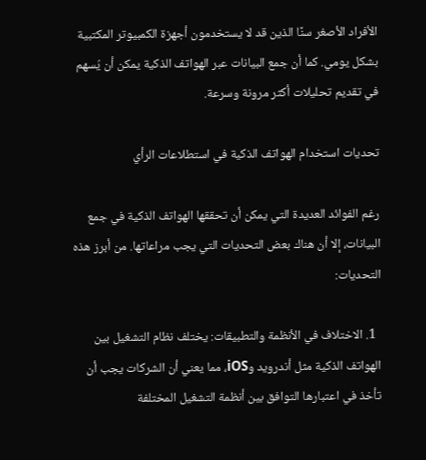الأفراد الأصغر سنًا الذين قد لا يستخدمون أجهزة الكمبيوتر المكتبية بشكل يومي. كما أن جمع البيانات عبر الهواتف الذكية يمكن أن يُسهم في تقديم تحليلات أكثر مرونة وسرعة.

تحديات استخدام الهواتف الذكية في استطلاعات الرأي

رغم الفوائد العديدة التي يمكن أن تحققها الهواتف الذكية في جمع البيانات، إلا أن هناك بعض التحديات التي يجب مراعاتها. من أبرز هذه التحديات:

  1. الاختلاف في الأنظمة والتطبيقات: يختلف نظام التشغيل بين الهواتف الذكية مثل أندرويد وiOS، مما يعني أن الشركات يجب أن تأخذ في اعتبارها التوافق بين أنظمة التشغيل المختلفة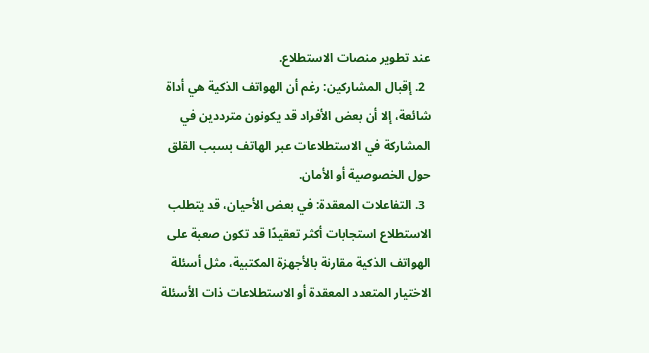عند تطوير منصات الاستطلاع.
  2. إقبال المشاركين: رغم أن الهواتف الذكية هي أداة شائعة، إلا أن بعض الأفراد قد يكونون مترددين في المشاركة في الاستطلاعات عبر الهاتف بسبب القلق حول الخصوصية أو الأمان.
  3. التفاعلات المعقدة: في بعض الأحيان، قد يتطلب الاستطلاع استجابات أكثر تعقيدًا قد تكون صعبة على الهواتف الذكية مقارنة بالأجهزة المكتبية، مثل أسئلة الاختيار المتعدد المعقدة أو الاستطلاعات ذات الأسئلة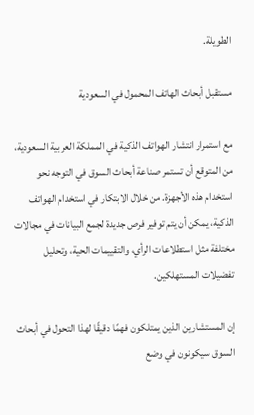الطويلة.

مستقبل أبحاث الهاتف المحمول في السعودية

مع استمرار انتشار الهواتف الذكية في المملكة العربية السعودية، من المتوقع أن تستمر صناعة أبحاث السوق في التوجه نحو استخدام هذه الأجهزة. من خلال الابتكار في استخدام الهواتف الذكية، يمكن أن يتم توفير فرص جديدة لجمع البيانات في مجالات مختلفة مثل استطلاعات الرأي، والتقييمات الحية، وتحليل تفضيلات المستهلكين.

إن المستشارين الذين يمتلكون فهمًا دقيقًا لهذا التحول في أبحاث السوق سيكونون في وضع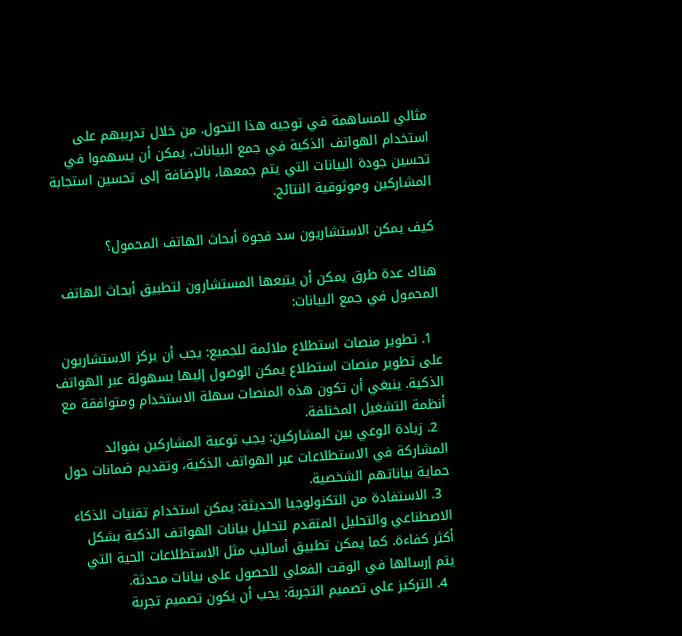مثالي للمساهمة في توجيه هذا التحول. من خلال تدريبهم على استخدام الهواتف الذكية في جمع البيانات، يمكن أن يسهموا في تحسين جودة البيانات التي يتم جمعها، بالإضافة إلى تحسين استجابة المشاركين وموثوقية النتائج.

كيف يمكن الاستشاريون سد فجوة أبحاث الهاتف المحمول؟

هناك عدة طرق يمكن أن يتبعها المستشارون لتطبيق أبحاث الهاتف المحمول في جمع البيانات:

  1. تطوير منصات استطلاع ملائمة للجميع: يجب أن يركز الاستشاريون على تطوير منصات استطلاع يمكن الوصول إليها بسهولة عبر الهواتف الذكية. ينبغي أن تكون هذه المنصات سهلة الاستخدام ومتوافقة مع أنظمة التشغيل المختلفة.
  2. زيادة الوعي بين المشاركين: يجب توعية المشاركين بفوائد المشاركة في الاستطلاعات عبر الهواتف الذكية، وتقديم ضمانات حول حماية بياناتهم الشخصية.
  3. الاستفادة من التكنولوجيا الحديثة: يمكن استخدام تقنيات الذكاء الاصطناعي والتحليل المتقدم لتحليل بيانات الهواتف الذكية بشكل أكثر كفاءة. كما يمكن تطبيق أساليب مثل الاستطلاعات الحية التي يتم إرسالها في الوقت الفعلي للحصول على بيانات محدثة.
  4. التركيز على تصميم التجربة: يجب أن يكون تصميم تجربة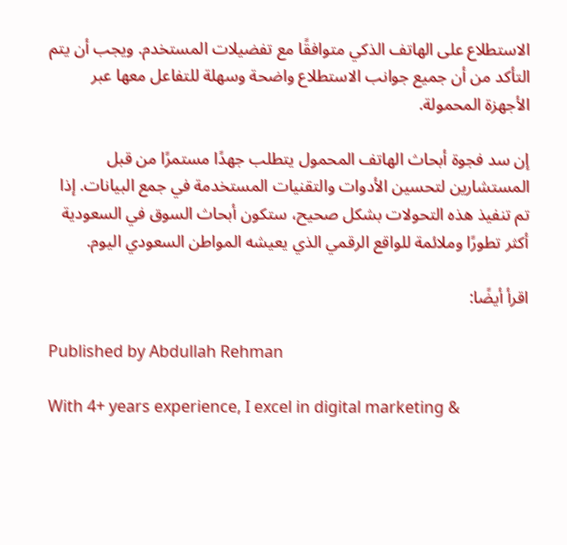الاستطلاع على الهاتف الذكي متوافقًا مع تفضيلات المستخدم. ويجب أن يتم التأكد من أن جميع جوانب الاستطلاع واضحة وسهلة للتفاعل معها عبر الأجهزة المحمولة.

إن سد فجوة أبحاث الهاتف المحمول يتطلب جهدًا مستمرًا من قبل المستشارين لتحسين الأدوات والتقنيات المستخدمة في جمع البيانات. إذا تم تنفيذ هذه التحولات بشكل صحيح، ستكون أبحاث السوق في السعودية أكثر تطورًا وملائمة للواقع الرقمي الذي يعيشه المواطن السعودي اليوم.

اقرأ أيضًا:

Published by Abdullah Rehman

With 4+ years experience, I excel in digital marketing &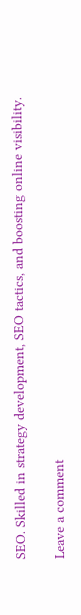SEO. Skilled in strategy development, SEO tactics, and boosting online visibility.

Leave a comment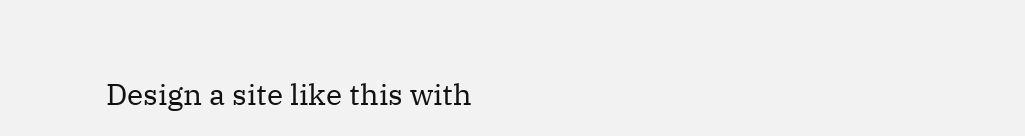Design a site like this with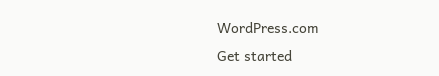WordPress.com
Get started